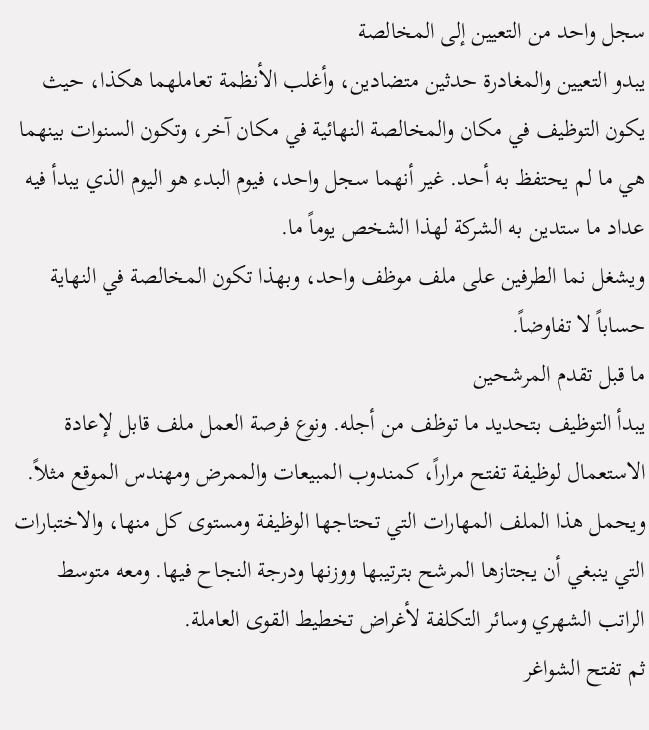سجل واحد من التعيين إلى المخالصة
يبدو التعيين والمغادرة حدثين متضادين، وأغلب الأنظمة تعاملهما هكذا، حيث يكون التوظيف في مكان والمخالصة النهائية في مكان آخر، وتكون السنوات بينهما هي ما لم يحتفظ به أحد. غير أنهما سجل واحد، فيوم البدء هو اليوم الذي يبدأ فيه عداد ما ستدين به الشركة لهذا الشخص يوماً ما.
ويشغل نما الطرفين على ملف موظف واحد، وبهذا تكون المخالصة في النهاية حساباً لا تفاوضاً.
ما قبل تقدم المرشحين
يبدأ التوظيف بتحديد ما توظف من أجله. ونوع فرصة العمل ملف قابل لإعادة الاستعمال لوظيفة تفتح مراراً، كمندوب المبيعات والممرض ومهندس الموقع مثلاً.
ويحمل هذا الملف المهارات التي تحتاجها الوظيفة ومستوى كل منها، والاختبارات التي ينبغي أن يجتازها المرشح بترتيبها ووزنها ودرجة النجاح فيها. ومعه متوسط الراتب الشهري وسائر التكلفة لأغراض تخطيط القوى العاملة.
ثم تفتح الشواغر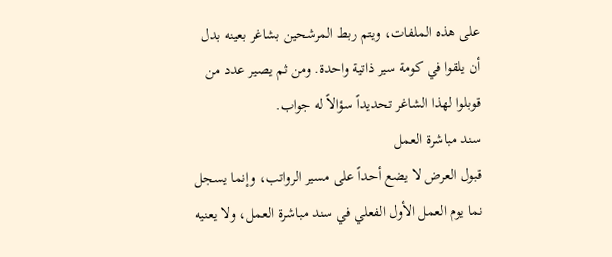على هذه الملفات، ويتم ربط المرشحين بشاغر بعينه بدل أن يلقوا في كومة سير ذاتية واحدة. ومن ثم يصير عدد من قوبلوا لهذا الشاغر تحديداً سؤالاً له جواب.
سند مباشرة العمل
قبول العرض لا يضع أحداً على مسير الرواتب، وإنما يسجل نما يوم العمل الأول الفعلي في سند مباشرة العمل، ولا يعنيه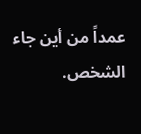عمداً من أين جاء الشخص.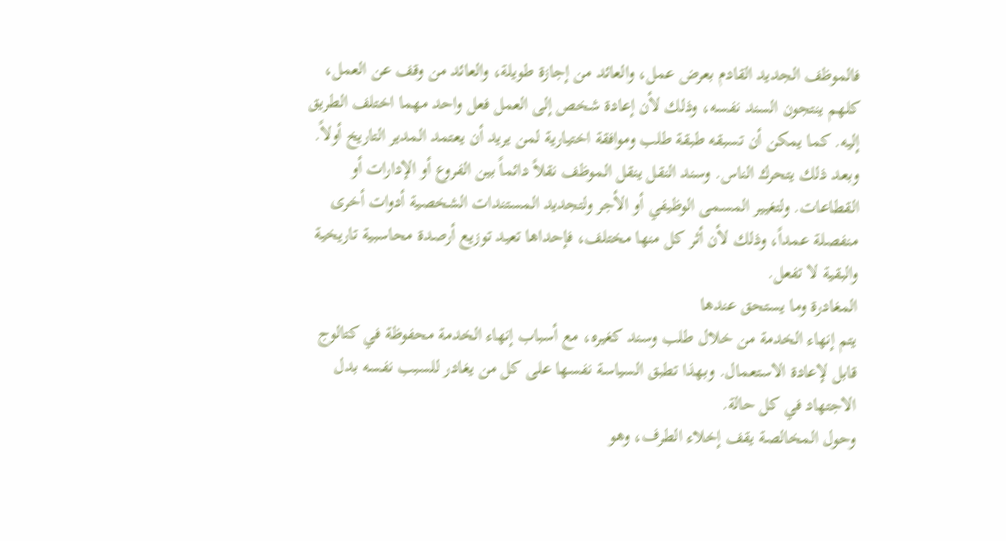فالموظف الجديد القادم بعرض عمل، والعائد من إجازة طويلة، والعائد من وقف عن العمل، كلهم ينتجون السند نفسه، وذلك لأن إعادة شخص إلى العمل فعل واحد مهما اختلف الطريق إليه. كما يمكن أن تسبقه طبقة طلب وموافقة اختيارية لمن يريد أن يعتمد المدير التاريخ أولاً.
وبعد ذلك يتحرك الناس. وسند النقل ينقل الموظف نقلاً دائماً بين الفروع أو الإدارات أو القطاعات. ولتغيير المسمى الوظيفي أو الأجر ولتجديد المستندات الشخصية أدوات أخرى منفصلة عمداً، وذلك لأن أثر كل منها مختلف، فإحداها تعيد توزيع أرصدة محاسبية تاريخية والبقية لا تفعل.
المغادرة وما يستحق عندها
يتم إنهاء الخدمة من خلال طلب وسند كغيره، مع أسباب إنهاء الخدمة محفوظة في كتالوج قابل لإعادة الاستعمال. وبهذا تطبق السياسة نفسها على كل من يغادر للسبب نفسه بدل الاجتهاد في كل حالة.
وحول المخالصة يقف إخلاء الطرف، وهو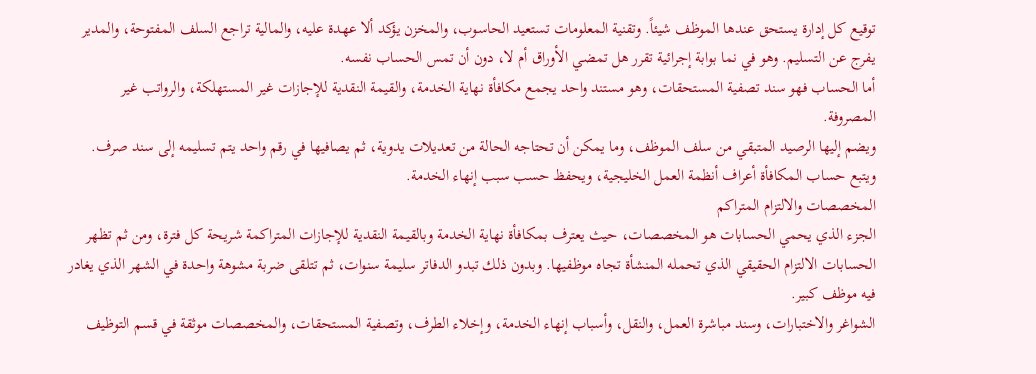توقيع كل إدارة يستحق عندها الموظف شيئاً. وتقنية المعلومات تستعيد الحاسوب، والمخزن يؤكد ألا عهدة عليه، والمالية تراجع السلف المفتوحة، والمدير يفرج عن التسليم. وهو في نما بوابة إجرائية تقرر هل تمضي الأوراق أم لا، دون أن تمس الحساب نفسه.
أما الحساب فهو سند تصفية المستحقات، وهو مستند واحد يجمع مكافأة نهاية الخدمة، والقيمة النقدية للإجازات غير المستهلكة، والرواتب غير المصروفة.
ويضم إليها الرصيد المتبقي من سلف الموظف، وما يمكن أن تحتاجه الحالة من تعديلات يدوية، ثم يصافيها في رقم واحد يتم تسليمه إلى سند صرف. ويتبع حساب المكافأة أعراف أنظمة العمل الخليجية، ويحفظ حسب سبب إنهاء الخدمة.
المخصصات والالتزام المتراكم
الجزء الذي يحمي الحسابات هو المخصصات، حيث يعترف بمكافأة نهاية الخدمة وبالقيمة النقدية للإجازات المتراكمة شريحة كل فترة، ومن ثم تظهر الحسابات الالتزام الحقيقي الذي تحمله المنشأة تجاه موظفيها. وبدون ذلك تبدو الدفاتر سليمة سنوات، ثم تتلقى ضربة مشوهة واحدة في الشهر الذي يغادر فيه موظف كبير.
الشواغر والاختبارات، وسند مباشرة العمل، والنقل، وأسباب إنهاء الخدمة، وإخلاء الطرف، وتصفية المستحقات، والمخصصات موثقة في قسم التوظيف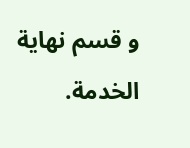و قسم نهاية الخدمة.